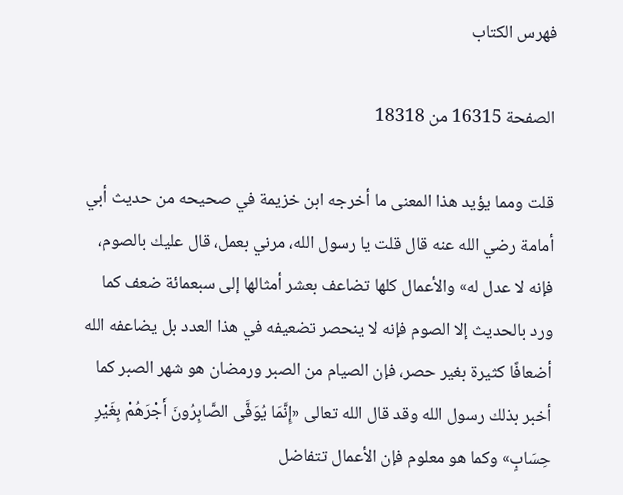فهرس الكتاب

الصفحة 16315 من 18318

قلت ومما يؤيد هذا المعنى ما أخرجه ابن خزيمة في صحيحه من حديث أبي أمامة رضي الله عنه قال قلت يا رسول الله، مرني بعمل، قال عليك بالصوم، فإنه لا عدل له» والأعمال كلها تضاعف بعشر أمثالها إلى سبعمائة ضعف كما ورد بالحديث إلا الصوم فإنه لا ينحصر تضعيفه في هذا العدد بل يضاعفه الله أضعافًا كثيرة بغير حصر، فإن الصيام من الصبر ورمضان هو شهر الصبر كما أخبر بذلك رسول الله وقد قال الله تعالى «إِنَّمَا يُوَفَّى الصَّابِرُونَ أَجْرَهُمْ بِغَيْرِ حِسَابٍ» وكما هو معلوم فإن الأعمال تتفاضل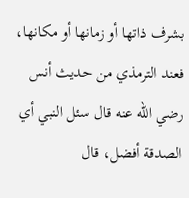بشرف ذاتها أو زمانها أو مكانها، فعند الترمذي من حديث أنس رضي الله عنه قال سئل النبي أي الصدقة أفضل، قال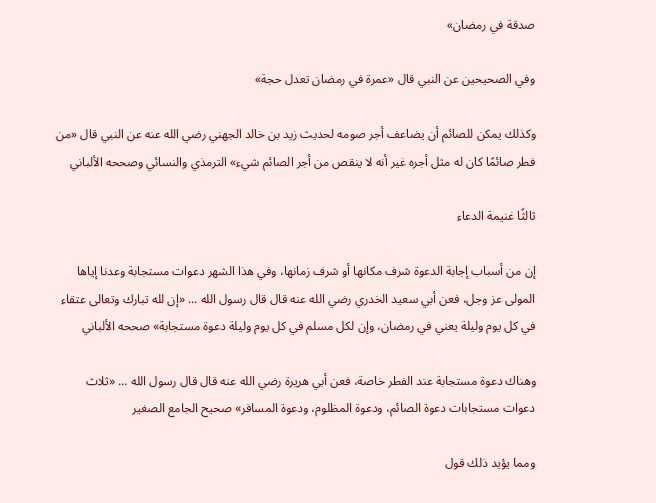صدقة في رمضان»

وفي الصحيحين عن النبي قال «عمرة في رمضان تعدل حجة»

وكذلك يمكن للصائم أن يضاعف أجر صومه لحديث زيد بن خالد الجهني رضي الله عنه عن النبي قال «من فطر صائمًا كان له مثل أجره غير أنه لا ينقص من أجر الصائم شيء» الترمذي والنسائي وصححه الألباني

ثالثًا غنيمة الدعاء

إن من أسباب إجابة الدعوة شرف مكانها أو شرف زمانها، وفي هذا الشهر دعوات مستجابة وعدنا إياها المولى عز وجل، فعن أبي سعيد الخدري رضي الله عنه قال قال رسول الله ... «إن لله تبارك وتعالى عتقاء في كل يوم وليلة يعني في رمضان، وإن لكل مسلم في كل يوم وليلة دعوة مستجابة» صححه الألباني

وهناك دعوة مستجابة عند الفطر خاصة، فعن أبي هريرة رضي الله عنه قال قال رسول الله ... «ثلاث دعوات مستجابات دعوة الصائم، ودعوة المظلوم، ودعوة المسافر» صحيح الجامع الصغير

ومما يؤيد ذلك قول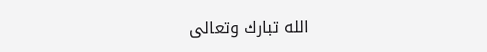الله تبارك وتعالى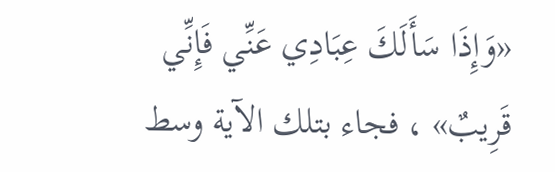«وَإِذَا سَأَلَكَ عِبَادِي عَنِّي فَإِنِّي قَرِيبٌ» ، فجاء بتلك الآية وسط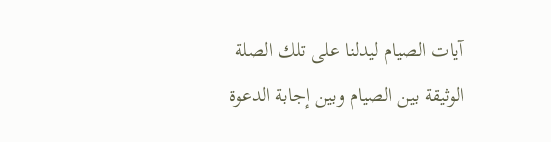آيات الصيام ليدلنا على تلك الصلة الوثيقة بين الصيام وبين إجابة الدعوة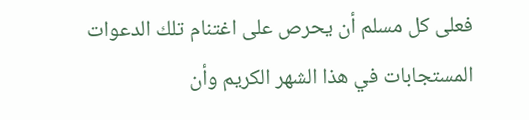فعلى كل مسلم أن يحرص على اغتنام تلك الدعوات المستجابات في هذا الشهر الكريم وأن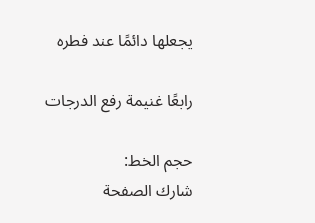يجعلها دائمًا عند فطره

رابعًا غنيمة رفع الدرجات

حجم الخط:
شارك الصفحة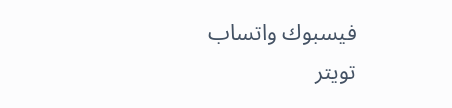فيسبوك واتساب تويتر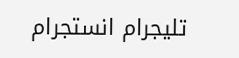تليجرام انستجرام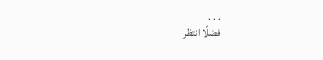. . .
فضلًا انتظر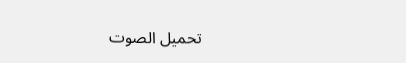تحميل الصوت